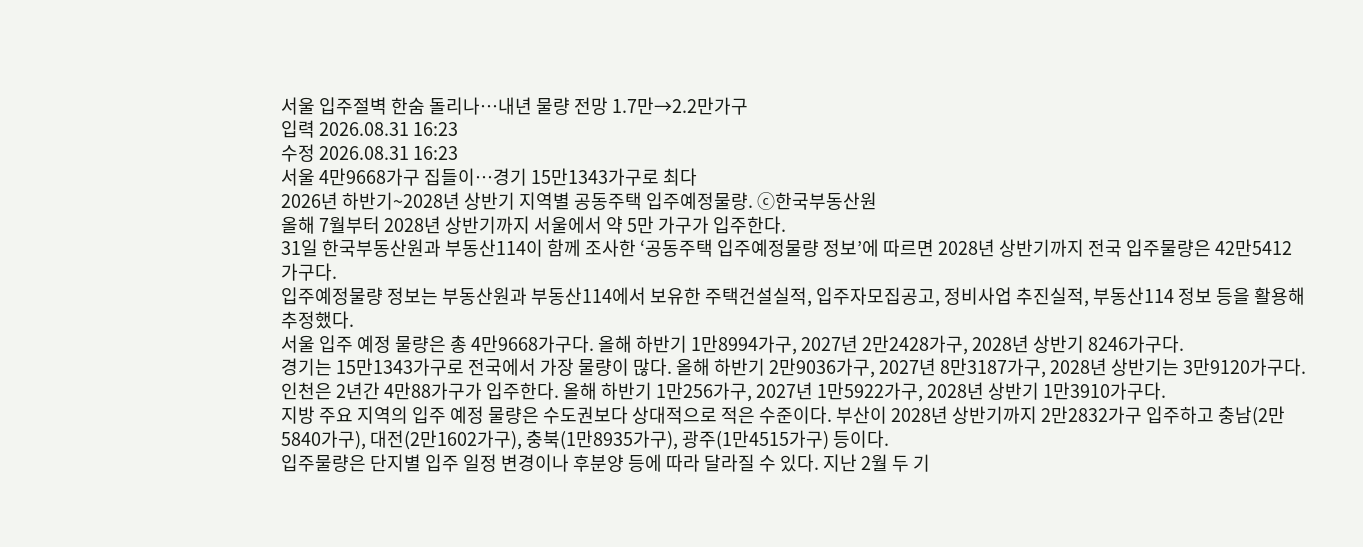서울 입주절벽 한숨 돌리나…내년 물량 전망 1.7만→2.2만가구
입력 2026.08.31 16:23
수정 2026.08.31 16:23
서울 4만9668가구 집들이…경기 15만1343가구로 최다
2026년 하반기~2028년 상반기 지역별 공동주택 입주예정물량. ⓒ한국부동산원
올해 7월부터 2028년 상반기까지 서울에서 약 5만 가구가 입주한다.
31일 한국부동산원과 부동산114이 함께 조사한 ‘공동주택 입주예정물량 정보’에 따르면 2028년 상반기까지 전국 입주물량은 42만5412가구다.
입주예정물량 정보는 부동산원과 부동산114에서 보유한 주택건설실적, 입주자모집공고, 정비사업 추진실적, 부동산114 정보 등을 활용해 추정했다.
서울 입주 예정 물량은 총 4만9668가구다. 올해 하반기 1만8994가구, 2027년 2만2428가구, 2028년 상반기 8246가구다.
경기는 15만1343가구로 전국에서 가장 물량이 많다. 올해 하반기 2만9036가구, 2027년 8만3187가구, 2028년 상반기는 3만9120가구다.
인천은 2년간 4만88가구가 입주한다. 올해 하반기 1만256가구, 2027년 1만5922가구, 2028년 상반기 1만3910가구다.
지방 주요 지역의 입주 예정 물량은 수도권보다 상대적으로 적은 수준이다. 부산이 2028년 상반기까지 2만2832가구 입주하고 충남(2만5840가구), 대전(2만1602가구), 충북(1만8935가구), 광주(1만4515가구) 등이다.
입주물량은 단지별 입주 일정 변경이나 후분양 등에 따라 달라질 수 있다. 지난 2월 두 기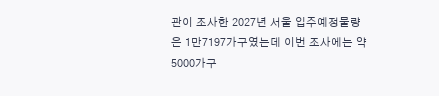관이 조사한 2027년 서울 입주예정물량은 1만7197가구였는데 이번 조사에는 약 5000가구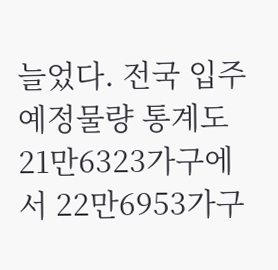늘었다. 전국 입주예정물량 통계도 21만6323가구에서 22만6953가구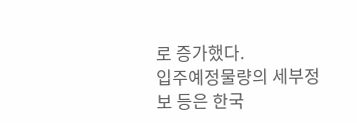로 증가했다.
입주예정물량의 세부정보 등은 한국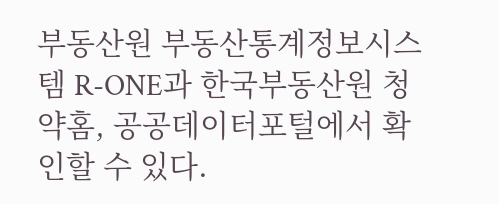부동산원 부동산통계정보시스템 R-ONE과 한국부동산원 청약홈, 공공데이터포털에서 확인할 수 있다.